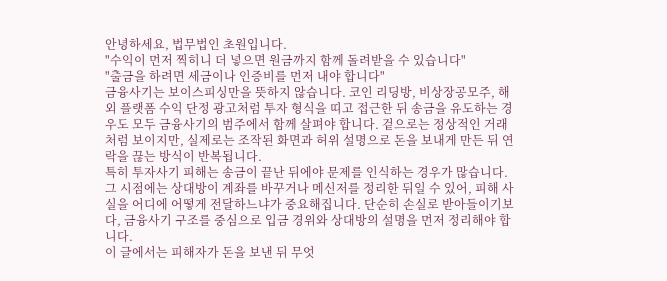안녕하세요, 법무법인 초원입니다.
"수익이 먼저 찍히니 더 넣으면 원금까지 함께 돌려받을 수 있습니다"
"출금을 하려면 세금이나 인증비를 먼저 내야 합니다"
금융사기는 보이스피싱만을 뜻하지 않습니다. 코인 리딩방, 비상장공모주, 해외 플랫폼 수익 단정 광고처럼 투자 형식을 띠고 접근한 뒤 송금을 유도하는 경우도 모두 금융사기의 범주에서 함께 살펴야 합니다. 겉으로는 정상적인 거래처럼 보이지만, 실제로는 조작된 화면과 허위 설명으로 돈을 보내게 만든 뒤 연락을 끊는 방식이 반복됩니다.
특히 투자사기 피해는 송금이 끝난 뒤에야 문제를 인식하는 경우가 많습니다. 그 시점에는 상대방이 계좌를 바꾸거나 메신저를 정리한 뒤일 수 있어, 피해 사실을 어디에 어떻게 전달하느냐가 중요해집니다. 단순히 손실로 받아들이기보다, 금융사기 구조를 중심으로 입금 경위와 상대방의 설명을 먼저 정리해야 합니다.
이 글에서는 피해자가 돈을 보낸 뒤 무엇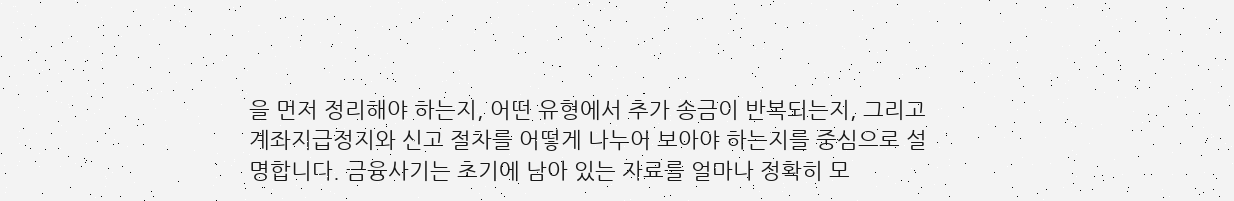을 먼저 정리해야 하는지, 어떤 유형에서 추가 송금이 반복되는지, 그리고 계좌지급정지와 신고 절차를 어떻게 나누어 보아야 하는지를 중심으로 설명합니다. 금융사기는 초기에 남아 있는 자료를 얼마나 정확히 모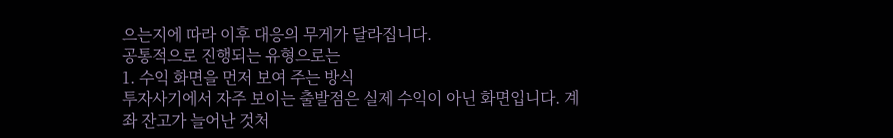으는지에 따라 이후 대응의 무게가 달라집니다.
공통적으로 진행되는 유형으로는
1. 수익 화면을 먼저 보여 주는 방식
투자사기에서 자주 보이는 출발점은 실제 수익이 아닌 화면입니다. 계좌 잔고가 늘어난 것처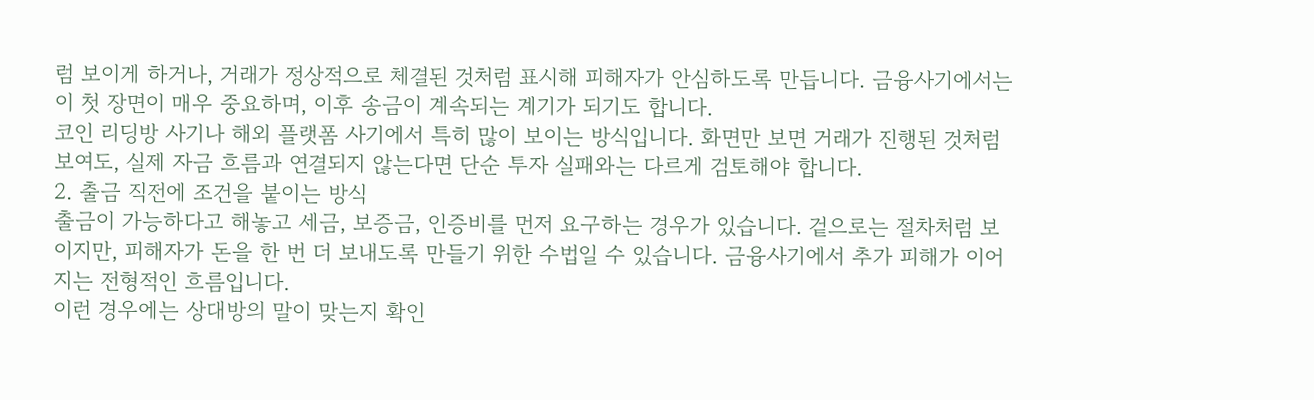럼 보이게 하거나, 거래가 정상적으로 체결된 것처럼 표시해 피해자가 안심하도록 만듭니다. 금융사기에서는 이 첫 장면이 매우 중요하며, 이후 송금이 계속되는 계기가 되기도 합니다.
코인 리딩방 사기나 해외 플랫폼 사기에서 특히 많이 보이는 방식입니다. 화면만 보면 거래가 진행된 것처럼 보여도, 실제 자금 흐름과 연결되지 않는다면 단순 투자 실패와는 다르게 검토해야 합니다.
2. 출금 직전에 조건을 붙이는 방식
출금이 가능하다고 해놓고 세금, 보증금, 인증비를 먼저 요구하는 경우가 있습니다. 겉으로는 절차처럼 보이지만, 피해자가 돈을 한 번 더 보내도록 만들기 위한 수법일 수 있습니다. 금융사기에서 추가 피해가 이어지는 전형적인 흐름입니다.
이런 경우에는 상대방의 말이 맞는지 확인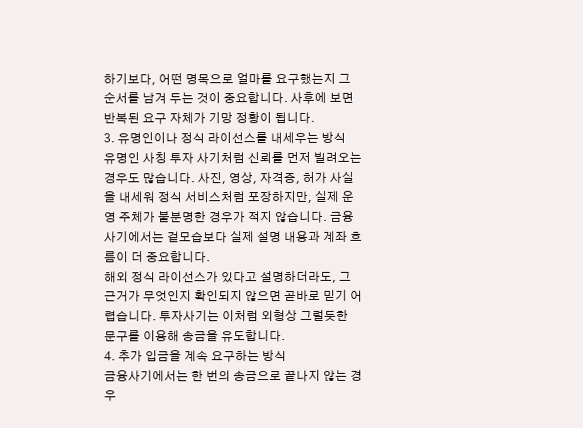하기보다, 어떤 명목으로 얼마를 요구했는지 그 순서를 남겨 두는 것이 중요합니다. 사후에 보면 반복된 요구 자체가 기망 정황이 됩니다.
3. 유명인이나 정식 라이선스를 내세우는 방식
유명인 사칭 투자 사기처럼 신뢰를 먼저 빌려오는 경우도 많습니다. 사진, 영상, 자격증, 허가 사실을 내세워 정식 서비스처럼 포장하지만, 실제 운영 주체가 불분명한 경우가 적지 않습니다. 금융사기에서는 겉모습보다 실제 설명 내용과 계좌 흐름이 더 중요합니다.
해외 정식 라이선스가 있다고 설명하더라도, 그 근거가 무엇인지 확인되지 않으면 곧바로 믿기 어렵습니다. 투자사기는 이처럼 외형상 그럴듯한 문구를 이용해 송금을 유도합니다.
4. 추가 입금을 계속 요구하는 방식
금융사기에서는 한 번의 송금으로 끝나지 않는 경우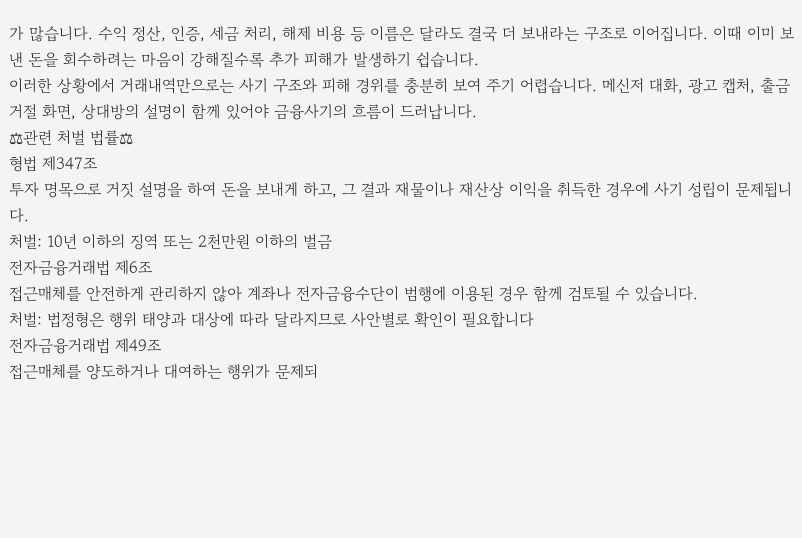가 많습니다. 수익 정산, 인증, 세금 처리, 해제 비용 등 이름은 달라도 결국 더 보내라는 구조로 이어집니다. 이때 이미 보낸 돈을 회수하려는 마음이 강해질수록 추가 피해가 발생하기 쉽습니다.
이러한 상황에서 거래내역만으로는 사기 구조와 피해 경위를 충분히 보여 주기 어렵습니다. 메신저 대화, 광고 캡처, 출금 거절 화면, 상대방의 설명이 함께 있어야 금융사기의 흐름이 드러납니다.
⚖관련 처벌 법률⚖
형법 제347조
투자 명목으로 거짓 설명을 하여 돈을 보내게 하고, 그 결과 재물이나 재산상 이익을 취득한 경우에 사기 성립이 문제됩니다.
처벌: 10년 이하의 징역 또는 2천만원 이하의 벌금
전자금융거래법 제6조
접근매체를 안전하게 관리하지 않아 계좌나 전자금융수단이 범행에 이용된 경우 함께 검토될 수 있습니다.
처벌: 법정형은 행위 태양과 대상에 따라 달라지므로 사안별로 확인이 필요합니다
전자금융거래법 제49조
접근매체를 양도하거나 대여하는 행위가 문제되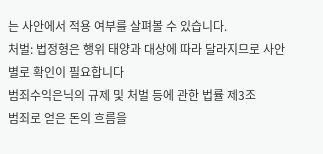는 사안에서 적용 여부를 살펴볼 수 있습니다.
처벌: 법정형은 행위 태양과 대상에 따라 달라지므로 사안별로 확인이 필요합니다
범죄수익은닉의 규제 및 처벌 등에 관한 법률 제3조
범죄로 얻은 돈의 흐름을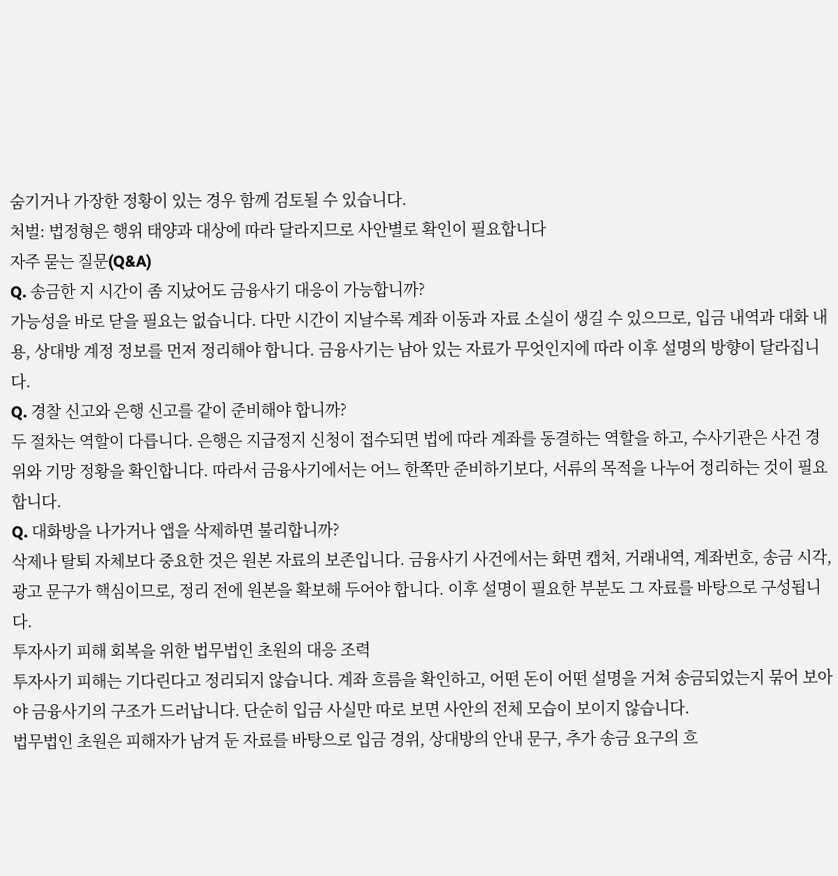숨기거나 가장한 정황이 있는 경우 함께 검토될 수 있습니다.
처벌: 법정형은 행위 태양과 대상에 따라 달라지므로 사안별로 확인이 필요합니다
자주 묻는 질문(Q&A)
Q. 송금한 지 시간이 좀 지났어도 금융사기 대응이 가능합니까?
가능성을 바로 닫을 필요는 없습니다. 다만 시간이 지날수록 계좌 이동과 자료 소실이 생길 수 있으므로, 입금 내역과 대화 내용, 상대방 계정 정보를 먼저 정리해야 합니다. 금융사기는 남아 있는 자료가 무엇인지에 따라 이후 설명의 방향이 달라집니다.
Q. 경찰 신고와 은행 신고를 같이 준비해야 합니까?
두 절차는 역할이 다릅니다. 은행은 지급정지 신청이 접수되면 법에 따라 계좌를 동결하는 역할을 하고, 수사기관은 사건 경위와 기망 정황을 확인합니다. 따라서 금융사기에서는 어느 한쪽만 준비하기보다, 서류의 목적을 나누어 정리하는 것이 필요합니다.
Q. 대화방을 나가거나 앱을 삭제하면 불리합니까?
삭제나 탈퇴 자체보다 중요한 것은 원본 자료의 보존입니다. 금융사기 사건에서는 화면 캡처, 거래내역, 계좌번호, 송금 시각, 광고 문구가 핵심이므로, 정리 전에 원본을 확보해 두어야 합니다. 이후 설명이 필요한 부분도 그 자료를 바탕으로 구성됩니다.
투자사기 피해 회복을 위한 법무법인 초원의 대응 조력
투자사기 피해는 기다린다고 정리되지 않습니다. 계좌 흐름을 확인하고, 어떤 돈이 어떤 설명을 거쳐 송금되었는지 묶어 보아야 금융사기의 구조가 드러납니다. 단순히 입금 사실만 따로 보면 사안의 전체 모습이 보이지 않습니다.
법무법인 초원은 피해자가 남겨 둔 자료를 바탕으로 입금 경위, 상대방의 안내 문구, 추가 송금 요구의 흐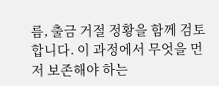름, 출금 거절 정황을 함께 검토합니다. 이 과정에서 무엇을 먼저 보존해야 하는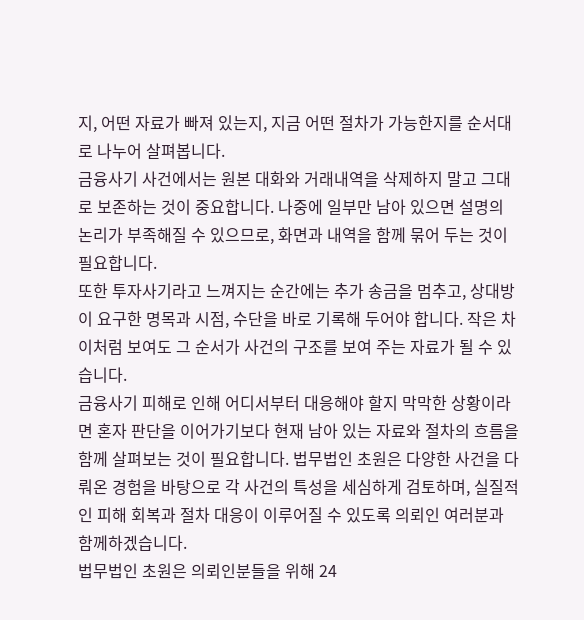지, 어떤 자료가 빠져 있는지, 지금 어떤 절차가 가능한지를 순서대로 나누어 살펴봅니다.
금융사기 사건에서는 원본 대화와 거래내역을 삭제하지 말고 그대로 보존하는 것이 중요합니다. 나중에 일부만 남아 있으면 설명의 논리가 부족해질 수 있으므로, 화면과 내역을 함께 묶어 두는 것이 필요합니다.
또한 투자사기라고 느껴지는 순간에는 추가 송금을 멈추고, 상대방이 요구한 명목과 시점, 수단을 바로 기록해 두어야 합니다. 작은 차이처럼 보여도 그 순서가 사건의 구조를 보여 주는 자료가 될 수 있습니다.
금융사기 피해로 인해 어디서부터 대응해야 할지 막막한 상황이라면 혼자 판단을 이어가기보다 현재 남아 있는 자료와 절차의 흐름을 함께 살펴보는 것이 필요합니다. 법무법인 초원은 다양한 사건을 다뤄온 경험을 바탕으로 각 사건의 특성을 세심하게 검토하며, 실질적인 피해 회복과 절차 대응이 이루어질 수 있도록 의뢰인 여러분과 함께하겠습니다.
법무법인 초원은 의뢰인분들을 위해 24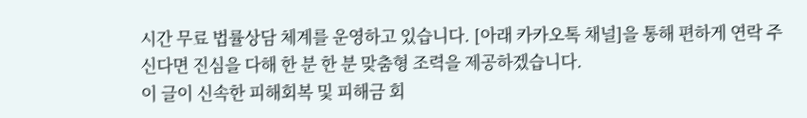시간 무료 법률상담 체계를 운영하고 있습니다. [아래 카카오톡 채널]을 통해 편하게 연락 주신다면 진심을 다해 한 분 한 분 맞춤형 조력을 제공하겠습니다.
이 글이 신속한 피해회복 및 피해금 회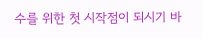수를 위한 첫 시작점이 되시기 바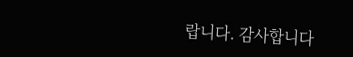랍니다. 감사합니다